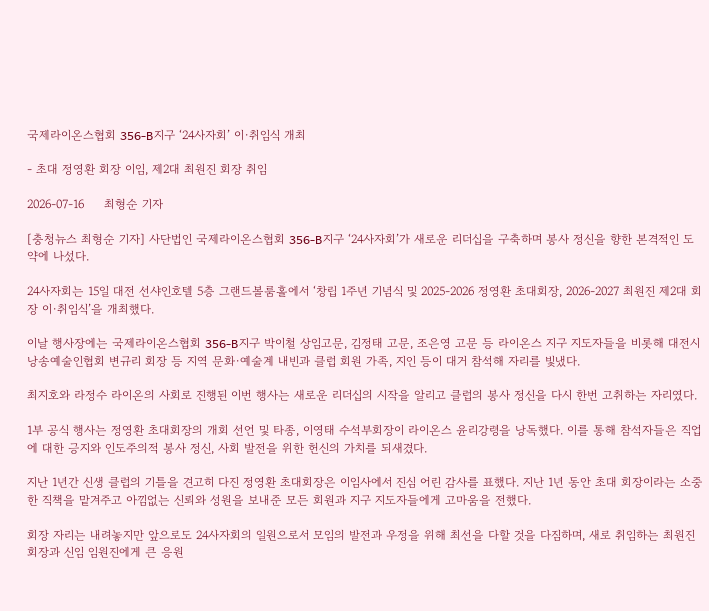국제라이온스협회 356-B지구 ‘24사자회’ 이·취임식 개최

- 초대 정영환 회장 이임, 제2대 최원진 회장 취임

2026-07-16     최형순 기자

[충청뉴스 최형순 기자] 사단법인 국제라이온스협회 356-B지구 ‘24사자회’가 새로운 리더십을 구축하며 봉사 정신을 향한 본격적인 도약에 나섰다.

24사자회는 15일 대전 선샤인호텔 5층 그랜드볼룸홀에서 ‘창립 1주년 기념식 및 2025-2026 정영환 초대회장, 2026-2027 최원진 제2대 회장 이·취임식’을 개최했다.

이날 행사장에는 국제라이온스협회 356-B지구 박이철 상임고문, 김정태 고문, 조은영 고문 등 라이온스 지구 지도자들을 비롯해 대전시낭송예술인협회 변규리 회장 등 지역 문화·예술계 내빈과 클럽 회원 가족, 지인 등이 대거 참석해 자리를 빛냈다.

최지호와 라정수 라이온의 사회로 진행된 이번 행사는 새로운 리더십의 시작을 알리고 클럽의 봉사 정신을 다시 한번 고취하는 자리였다.

1부 공식 행사는 정영환 초대회장의 개회 선언 및 타종, 이영태 수석부회장이 라이온스 윤리강령을 낭독했다. 이를 통해 참석자들은 직업에 대한 긍지와 인도주의적 봉사 정신, 사회 발전을 위한 헌신의 가치를 되새겼다.

지난 1년간 신생 클럽의 기틀을 견고히 다진 정영환 초대회장은 이임사에서 진심 어린 감사를 표했다. 지난 1년 동안 초대 회장이라는 소중한 직책을 맡겨주고 아낌없는 신뢰와 성원을 보내준 모든 회원과 지구 지도자들에게 고마움을 전했다.

회장 자리는 내려놓지만 앞으로도 24사자회의 일원으로서 모임의 발전과 우정을 위해 최선을 다할 것을 다짐하며, 새로 취임하는 최원진 회장과 신임 임원진에게 큰 응원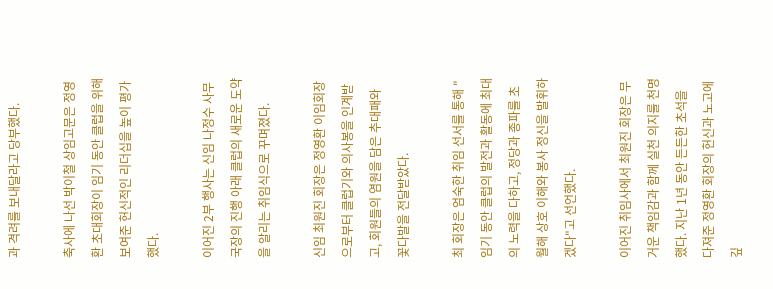과 격려를 보내달라고 당부했다.

축사에 나선 박이철 상임고문은 정영환 초대회장이 임기 동안 클럽을 위해 보여준 헌신적인 리더십을 높이 평가했다.

이어진 2부 행사는 신임 나정수 사무국장의 진행 아래 클럽의 새로운 도약을 알리는 취임식으로 꾸며졌다.

신임 최원진 회장은 정영환 이임회장으로부터 클럽기와 의사봉을 인계받고, 회원들의 염원을 담은 추대패와 꽃다발을 전달받았다.

최 회장은 엄숙한 취임 선서를 통해 "임기 동안 클럽의 발전과 활동에 최대의 노력을 다하고, 정당과 종파를 초월해 상호 이해와 봉사 정신을 발휘하겠다"고 선언했다.

이어진 취임사에서 최원진 회장은 무거운 책임감과 함께 실천 의지를 천명했다. 지난 1년 동안 든든한 초석을 다져준 정영환 회장의 헌신과 노고에 깊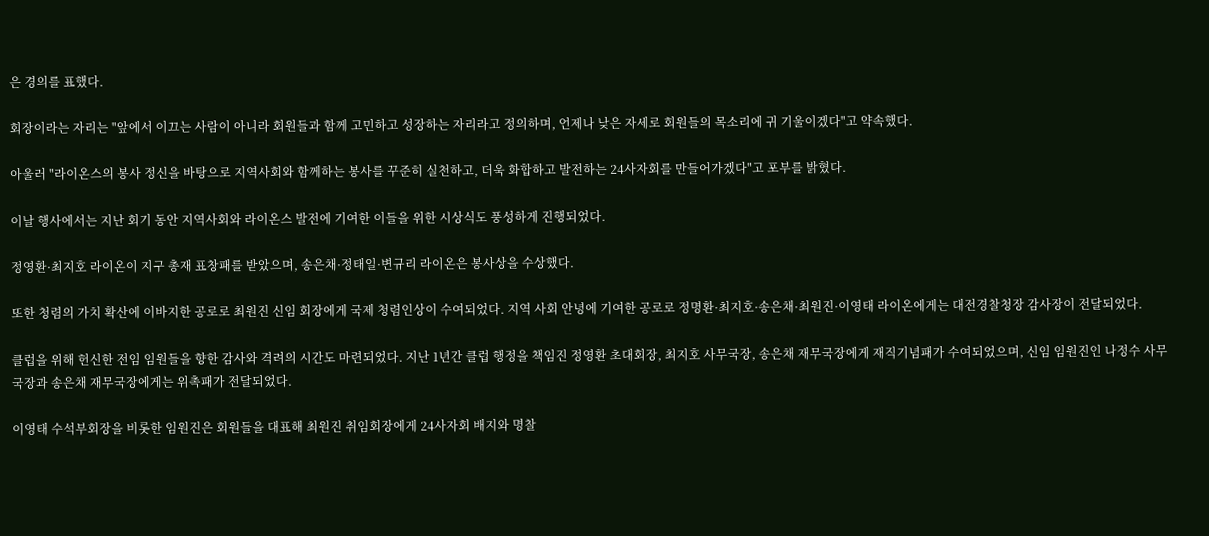은 경의를 표했다.

회장이라는 자리는 "앞에서 이끄는 사람이 아니라 회원들과 함께 고민하고 성장하는 자리라고 정의하며, 언제나 낮은 자세로 회원들의 목소리에 귀 기울이겠다"고 약속했다.

아울러 "라이온스의 봉사 정신을 바탕으로 지역사회와 함께하는 봉사를 꾸준히 실천하고, 더욱 화합하고 발전하는 24사자회를 만들어가겠다"고 포부를 밝혔다.

이날 행사에서는 지난 회기 동안 지역사회와 라이온스 발전에 기여한 이들을 위한 시상식도 풍성하게 진행되었다.

정영환·최지호 라이온이 지구 총재 표창패를 받았으며, 송은채·정태일·변규리 라이온은 봉사상을 수상했다.

또한 청렴의 가치 확산에 이바지한 공로로 최원진 신임 회장에게 국제 청렴인상이 수여되었다. 지역 사회 안녕에 기여한 공로로 정명환·최지호·송은채·최원진·이영태 라이온에게는 대전경찰청장 감사장이 전달되었다.

클럽을 위해 헌신한 전임 임원들을 향한 감사와 격려의 시간도 마련되었다. 지난 1년간 클럽 행정을 책임진 정영환 초대회장, 최지호 사무국장, 송은채 재무국장에게 재직기념패가 수여되었으며, 신임 임원진인 나정수 사무국장과 송은채 재무국장에게는 위촉패가 전달되었다.

이영태 수석부회장을 비롯한 임원진은 회원들을 대표해 최원진 취임회장에게 24사자회 배지와 명찰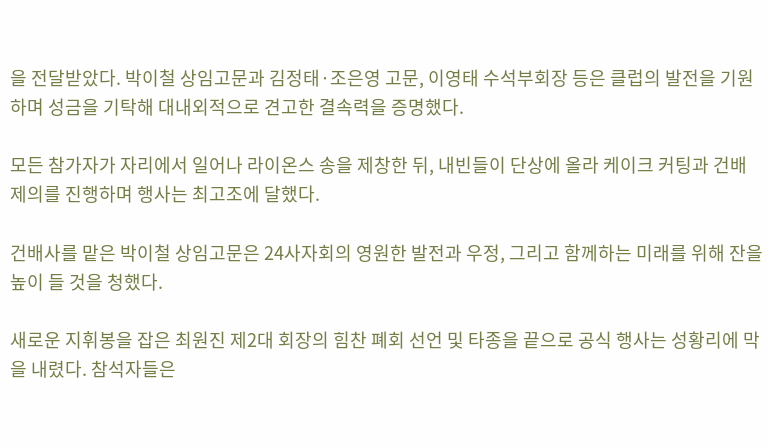을 전달받았다. 박이철 상임고문과 김정태·조은영 고문, 이영태 수석부회장 등은 클럽의 발전을 기원하며 성금을 기탁해 대내외적으로 견고한 결속력을 증명했다.

모든 참가자가 자리에서 일어나 라이온스 송을 제창한 뒤, 내빈들이 단상에 올라 케이크 커팅과 건배 제의를 진행하며 행사는 최고조에 달했다.

건배사를 맡은 박이철 상임고문은 24사자회의 영원한 발전과 우정, 그리고 함께하는 미래를 위해 잔을 높이 들 것을 청했다.

새로운 지휘봉을 잡은 최원진 제2대 회장의 힘찬 폐회 선언 및 타종을 끝으로 공식 행사는 성황리에 막을 내렸다. 참석자들은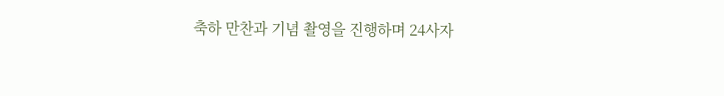축하 만찬과 기념 촬영을 진행하며 24사자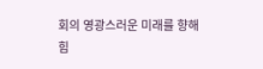회의 영광스러운 미래를 향해 힘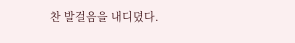찬 발걸음을 내디뎠다.